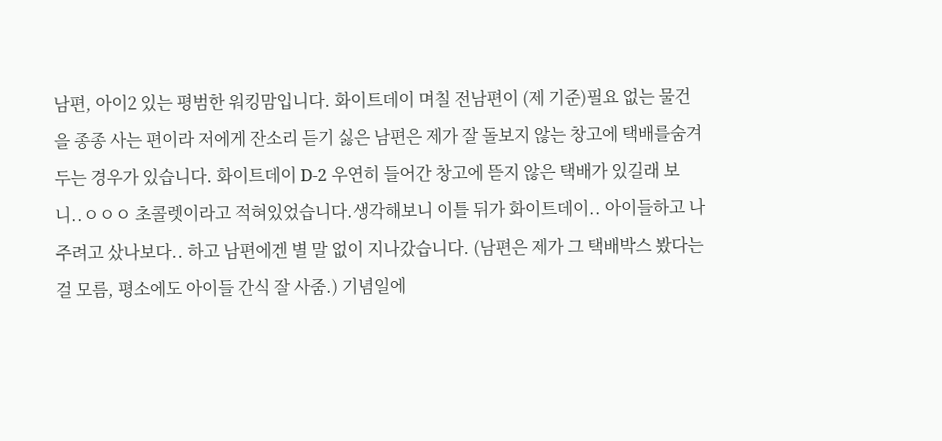남편, 아이2 있는 평범한 워킹맘입니다. 화이트데이 며칠 전남편이 (제 기준)필요 없는 물건을 종종 사는 편이라 저에게 잔소리 듣기 싫은 남편은 제가 잘 돌보지 않는 창고에 택배를숨겨두는 경우가 있습니다. 화이트데이 D-2 우연히 들어간 창고에 뜯지 않은 택배가 있길래 보니..ㅇㅇㅇ 초콜렛이라고 적혀있었습니다.생각해보니 이틀 뒤가 화이트데이.. 아이들하고 나 주려고 샀나보다.. 하고 남편에겐 별 말 없이 지나갔습니다. (남편은 제가 그 택배박스 봤다는 걸 모름, 평소에도 아이들 간식 잘 사줌.) 기념일에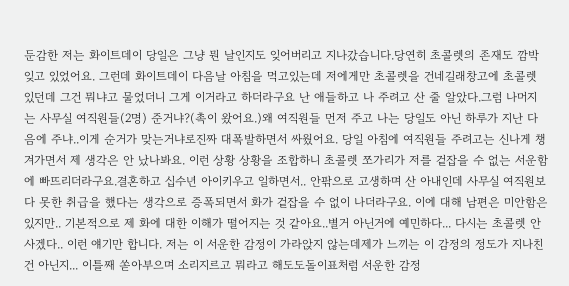둔감한 저는 화이트데이 당일은 그냥 뭔 날인지도 잊어버리고 지나갔습니다.당연히 초콜렛의 존재도 깜박 잊고 있었어요. 그런데 화이트데이 다음날 아침을 먹고있는데 저에게만 초콜렛을 건네길래창고에 초콜렛 있던데 그건 뭐냐고 물었더니 그게 이거라고 하더라구요 난 애들하고 나 주려고 산 줄 알았다.그럼 나머지는 사무실 여직원들(2명) 준거냐?(촉이 왔어요.)왜 여직원들 먼저 주고 나는 당일도 아닌 하루가 지난 다음에 주냐..이게 순거가 맞는거냐로진짜 대폭발하면서 싸웠어요. 당일 아침에 여직원들 주려고는 신나게 챙겨가면서 제 생각은 안 났나봐요. 이런 상황 상황을 조합하니 초콜렛 쪼가리가 저를 겉잡을 수 없는 서운함에 빠뜨리더라구요.결혼하고 십수년 아이키우고 일하면서.. 안팎으로 고생하며 산 아내인데 사무실 여직원보다 못한 취급을 했다는 생각으로 증폭되면서 화가 겉잡을 수 없이 나더라구요. 이에 대해 남편은 미안함은 있지만.. 기본적으로 제 화에 대한 이해가 떨어지는 것 같아요..별거 아닌거에 예민하다... 다시는 초콜렛 안 사겠다.. 이런 얘기만 합니다. 저는 이 서운한 감정이 가라앉지 않는데제가 느끼는 이 감정의 정도가 지나친 건 아닌지... 이틀째 쏟아부으며 소리지르고 뭐라고 해도도돌이표처럼 서운한 감정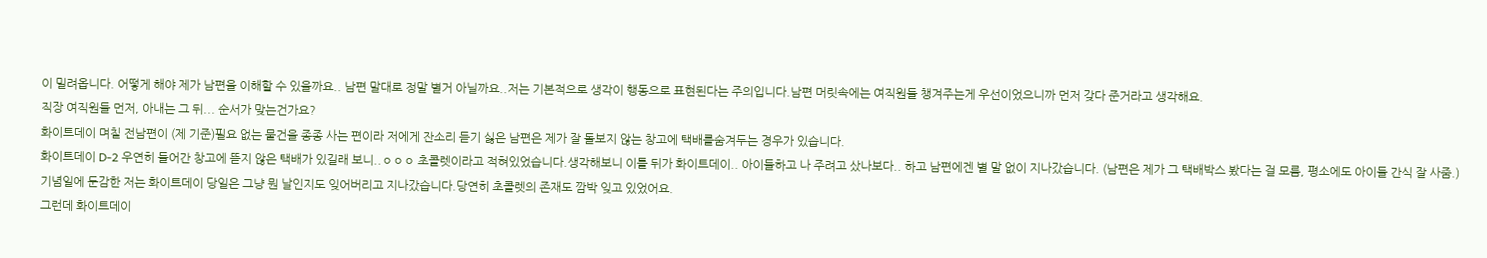이 밀려옵니다. 어떻게 해야 제가 남편을 이해할 수 있을까요.. 남편 말대로 정말 별거 아닐까요..저는 기본적으로 생각이 행동으로 표현된다는 주의입니다.남편 머릿속에는 여직원들 챙겨주는게 우선이었으니까 먼저 갖다 준거라고 생각해요.
직장 여직원들 먼저, 아내는 그 뒤... 순서가 맞는건가요?
화이트데이 며칠 전남편이 (제 기준)필요 없는 물건을 종종 사는 편이라 저에게 잔소리 듣기 싫은 남편은 제가 잘 돌보지 않는 창고에 택배를숨겨두는 경우가 있습니다.
화이트데이 D-2 우연히 들어간 창고에 뜯지 않은 택배가 있길래 보니..ㅇㅇㅇ 초콜렛이라고 적혀있었습니다.생각해보니 이틀 뒤가 화이트데이.. 아이들하고 나 주려고 샀나보다.. 하고 남편에겐 별 말 없이 지나갔습니다. (남편은 제가 그 택배박스 봤다는 걸 모름, 평소에도 아이들 간식 잘 사줌.)
기념일에 둔감한 저는 화이트데이 당일은 그냥 뭔 날인지도 잊어버리고 지나갔습니다.당연히 초콜렛의 존재도 깜박 잊고 있었어요.
그런데 화이트데이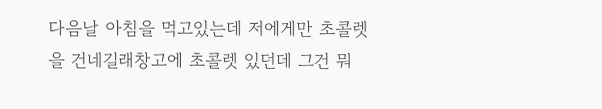다음날 아침을 먹고있는데 저에게만 초콜렛을 건네길래창고에 초콜렛 있던데 그건 뭐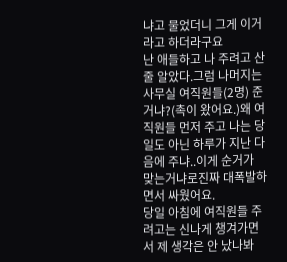냐고 물었더니 그게 이거라고 하더라구요
난 애들하고 나 주려고 산 줄 알았다.그럼 나머지는 사무실 여직원들(2명) 준거냐?(촉이 왔어요.)왜 여직원들 먼저 주고 나는 당일도 아닌 하루가 지난 다음에 주냐..이게 순거가 맞는거냐로진짜 대폭발하면서 싸웠어요.
당일 아침에 여직원들 주려고는 신나게 챙겨가면서 제 생각은 안 났나봐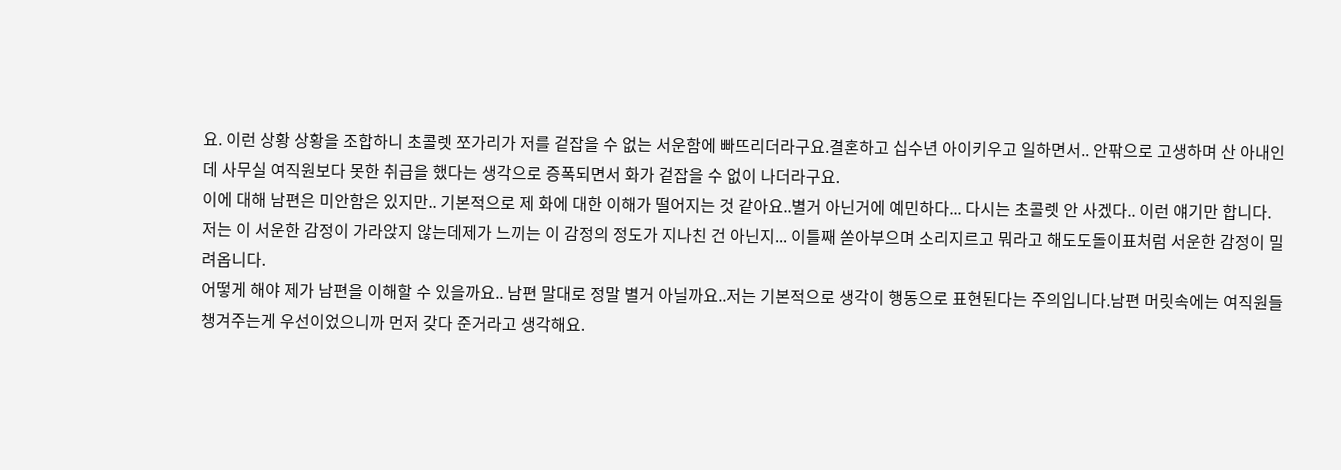요. 이런 상황 상황을 조합하니 초콜렛 쪼가리가 저를 겉잡을 수 없는 서운함에 빠뜨리더라구요.결혼하고 십수년 아이키우고 일하면서.. 안팎으로 고생하며 산 아내인데 사무실 여직원보다 못한 취급을 했다는 생각으로 증폭되면서 화가 겉잡을 수 없이 나더라구요.
이에 대해 남편은 미안함은 있지만.. 기본적으로 제 화에 대한 이해가 떨어지는 것 같아요..별거 아닌거에 예민하다... 다시는 초콜렛 안 사겠다.. 이런 얘기만 합니다.
저는 이 서운한 감정이 가라앉지 않는데제가 느끼는 이 감정의 정도가 지나친 건 아닌지... 이틀째 쏟아부으며 소리지르고 뭐라고 해도도돌이표처럼 서운한 감정이 밀려옵니다.
어떻게 해야 제가 남편을 이해할 수 있을까요.. 남편 말대로 정말 별거 아닐까요..저는 기본적으로 생각이 행동으로 표현된다는 주의입니다.남편 머릿속에는 여직원들 챙겨주는게 우선이었으니까 먼저 갖다 준거라고 생각해요.